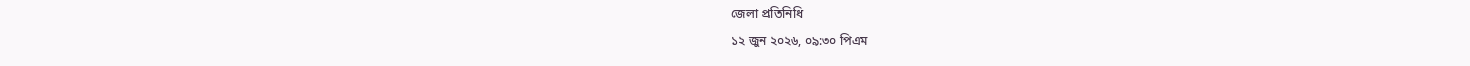জেলা প্রতিনিধি
১২ জুন ২০২৬, ০৯:৩০ পিএম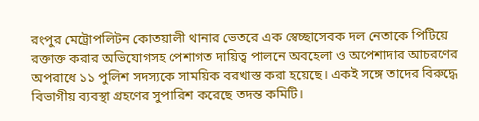রংপুর মেট্রোপলিটন কোতয়ালী থানার ভেতরে এক স্বেচ্ছাসেবক দল নেতাকে পিটিয়ে রক্তাক্ত করার অভিযোগসহ পেশাগত দায়িত্ব পালনে অবহেলা ও অপেশাদার আচরণের অপরাধে ১১ পুলিশ সদস্যকে সাময়িক বরখাস্ত করা হয়েছে। একই সঙ্গে তাদের বিরুদ্ধে বিভাগীয় ব্যবস্থা গ্রহণের সুপারিশ করেছে তদন্ত কমিটি।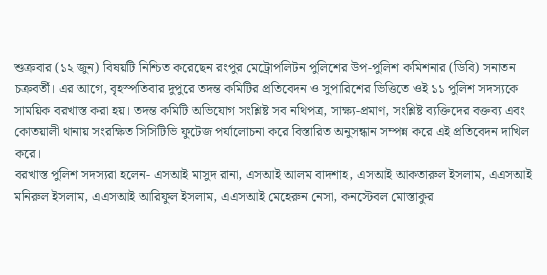শুক্রবার (১২ জুন) বিষয়টি নিশ্চিত করেছেন রংপুর মেট্রোপলিটন পুলিশের উপ-পুলিশ কমিশনার (ডিবি) সনাতন চক্রবর্তী। এর আগে, বৃহস্পতিবার দুপুরে তদন্ত কমিটির প্রতিবেদন ও সুপারিশের ভিত্তিতে ওই ১১ পুলিশ সদস্যকে সাময়িক বরখাস্ত করা হয়। তদন্ত কমিটি অভিযোগ সংশ্লিষ্ট সব নথিপত্র, সাক্ষ্য-প্রমাণ, সংশ্লিষ্ট ব্যক্তিদের বক্তব্য এবং কোতয়ালী থানায় সংরক্ষিত সিসিটিভি ফুটেজ পর্যালোচনা করে বিস্তারিত অনুসন্ধান সম্পন্ন করে এই প্রতিবেদন দাখিল করে।
বরখাস্ত পুলিশ সদস্যরা হলেন- এসআই মাসুদ রানা, এসআই আলম বাদশাহ, এসআই আকতারুল ইসলাম, এএসআই মনিরুল ইসলাম, এএসআই আরিফুল ইসলাম, এএসআই মেহেরুন নেসা, কনস্টেবল মোস্তাকুর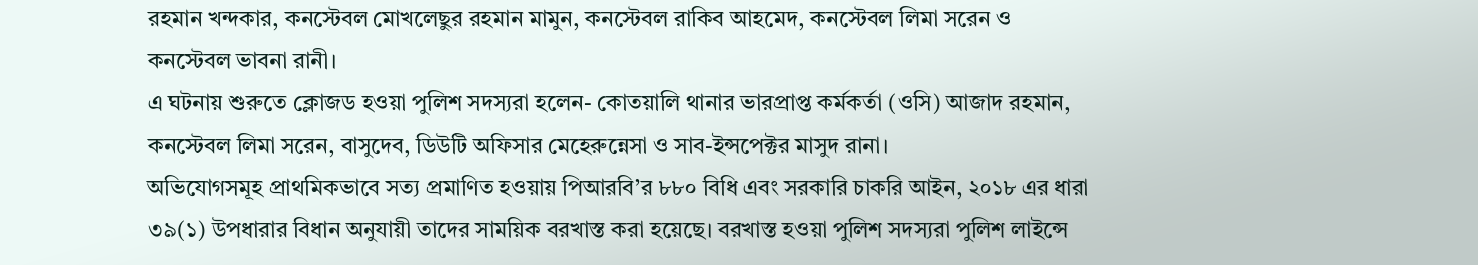রহমান খন্দকার, কনস্টেবল মোখলেছুর রহমান মামুন, কনস্টেবল রাকিব আহমেদ, কনস্টেবল লিমা সরেন ও কনস্টেবল ভাবনা রানী।
এ ঘটনায় শুরুতে ক্লোজড হওয়া পুলিশ সদস্যরা হলেন- কোতয়ালি থানার ভারপ্রাপ্ত কর্মকর্তা (ওসি) আজাদ রহমান, কনস্টেবল লিমা সরেন, বাসুদেব, ডিউটি অফিসার মেহেরুন্নেসা ও সাব-ইন্সপেক্টর মাসুদ রানা।
অভিযোগসমূহ প্রাথমিকভাবে সত্য প্রমাণিত হওয়ায় পিআরবি’র ৮৮০ বিধি এবং সরকারি চাকরি আইন, ২০১৮ এর ধারা ৩৯(১) উপধারার বিধান অনুযায়ী তাদের সাময়িক বরখাস্ত করা হয়েছে। বরখাস্ত হওয়া পুলিশ সদস্যরা পুলিশ লাইন্সে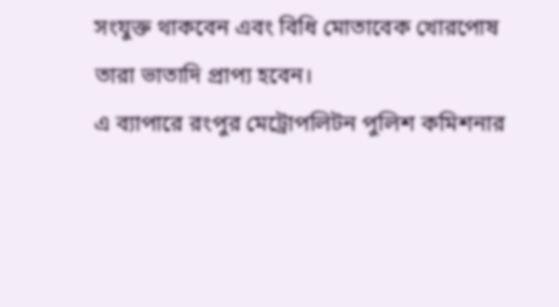সংযুক্ত থাকবেন এবং বিধি মোতাবেক খোরপোষ তারা ভাতাদি প্রাপ্য হবেন।
এ ব্যাপারে রংপুর মেট্রোপলিটন পুলিশ কমিশনার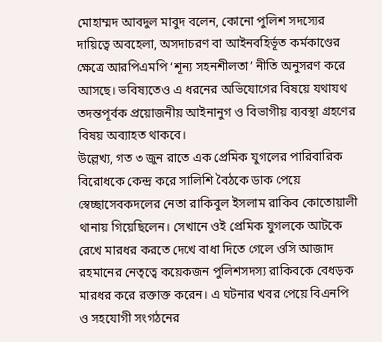মোহাম্মদ আবদুল মাবুদ বলেন, কোনো পুলিশ সদস্যের দায়িত্বে অবহেলা, অসদাচরণ বা আইনবহির্ভূত কর্মকাণ্ডের ক্ষেত্রে আরপিএমপি ‘শূন্য সহনশীলতা’ নীতি অনুসরণ করে আসছে। ভবিষ্যতেও এ ধরনের অভিযোগের বিষয়ে যথাযথ তদন্তপূর্বক প্রয়োজনীয় আইনানুগ ও বিভাগীয় ব্যবস্থা গ্রহণের বিষয় অব্যাহত থাকবে।
উল্লেখ্য, গত ৩ জুন রাতে এক প্রেমিক যুগলের পারিবারিক বিরোধকে কেন্দ্র করে সালিশি বৈঠকে ডাক পেয়ে স্বেচ্ছাসেবকদলের নেতা রাকিবুল ইসলাম রাকিব কোতোয়ালী থানায় গিয়েছিলেন। সেখানে ওই প্রেমিক যুগলকে আটকে রেখে মারধর করতে দেখে বাধা দিতে গেলে ওসি আজাদ রহমানের নেতৃত্বে কয়েকজন পুলিশসদস্য রাকিবকে বেধড়ক মারধর করে রক্তাক্ত করেন। এ ঘটনার খবর পেয়ে বিএনপি ও সহযোগী সংগঠনের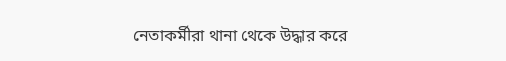নেতাকর্মীরা থানা থেকে উদ্ধার করে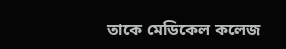তাকে মেডিকেল কলেজ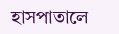হাসপাতালে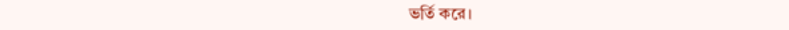ভর্তি করে।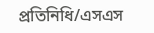প্রতিনিধি/এসএস